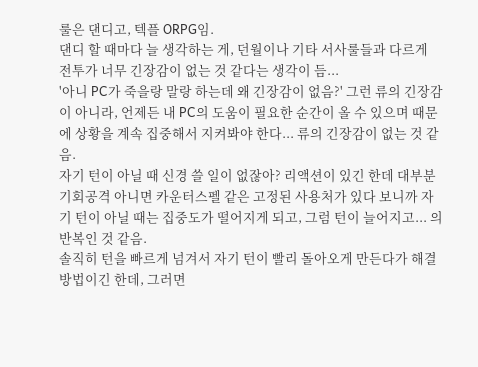룰은 댄디고, 텍플 ORPG임.
댄디 할 때마다 늘 생각하는 게, 던월이나 기타 서사룰들과 다르게 전투가 너무 긴장감이 없는 것 같다는 생각이 듬...
'아니 PC가 죽을랑 말랑 하는데 왜 긴장감이 없음?' 그런 류의 긴장감이 아니라, 언제든 내 PC의 도움이 필요한 순간이 올 수 있으며 때문에 상황을 계속 집중해서 지켜봐야 한다... 류의 긴장감이 없는 것 같음.
자기 턴이 아닐 때 신경 쓸 일이 없잖아? 리액션이 있긴 한데 대부분 기회공격 아니면 카운터스펠 같은 고정된 사용처가 있다 보니까 자기 턴이 아닐 때는 집중도가 떨어지게 되고, 그럼 턴이 늘어지고... 의 반복인 것 같음.
솔직히 턴을 빠르게 넘겨서 자기 턴이 빨리 돌아오게 만든다가 해결 방법이긴 한데, 그러면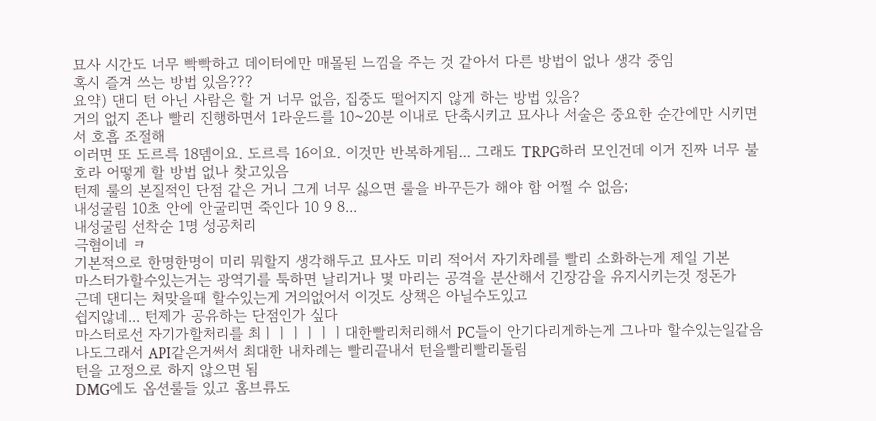묘사 시간도 너무 빡빡하고 데이터에만 매몰된 느낌을 주는 것 같아서 다른 방법이 없나 생각 중임
혹시 즐겨 쓰는 방법 있음???
요약) 댄디 턴 아닌 사람은 할 거 너무 없음, 집중도 떨어지지 않게 하는 방법 있음?
거의 없지 존나 빨리 진행하면서 1라운드를 10~20분 이내로 단축시키고 묘사나 서술은 중요한 순간에만 시키면서 호흡 조절해
이러면 또 도르륵 18뎀이요. 도르륵 16이요. 이것만 반복하게됨... 그래도 TRPG하러 모인건데 이거 진짜 너무 불호라 어떻게 할 방법 없나 찾고있음
턴제 룰의 본질적인 단점 같은 거니 그게 너무 싫으면 룰을 바꾸든가 해야 함 어쩔 수 없음;
내성굴림 10초 안에 안굴리면 죽인다 10 9 8...
내성굴림 선착순 1명 성공처리
극혐이네 ㅋ
기본적으로 한명한명이 미리 뭐할지 생각해두고 묘사도 미리 적어서 자기차례를 빨리 소화하는게 제일 기본
마스터가할수있는거는 광역기를 툭하면 날리거나 몇 마리는 공격을 분산해서 긴장감을 유지시키는것 정돈가
근데 댄디는 쳐맞을때 할수있는게 거의없어서 이것도 상책은 아닐수도있고
쉽지않네... 턴제가 공유하는 단점인가 싶다
마스터로선 자기가할처리를 최ㅣㅣㅣㅣㅣㅣ대한빨리처리해서 PC들이 안기다리게하는게 그나마 할수있는일같음 나도그래서 API같은거써서 최대한 내차례는 빨리끝내서 턴을빨리빨리돌림
턴을 고정으로 하지 않으면 됨
DMG에도 옵션룰들 있고 홈브류도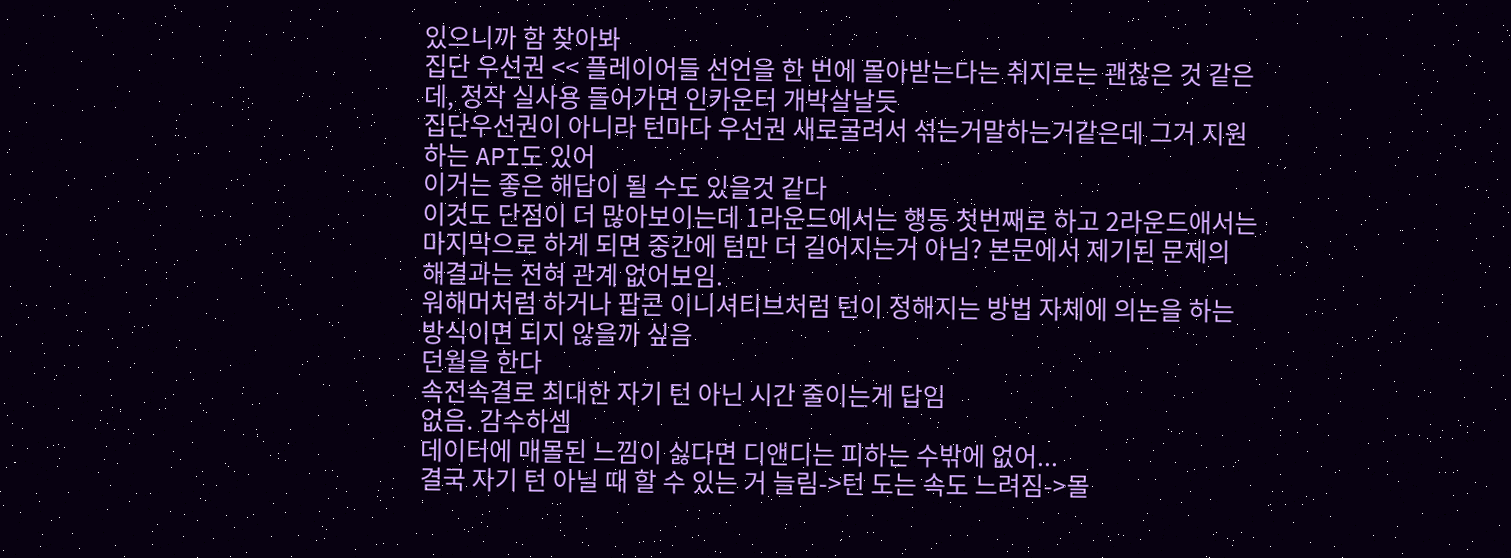있으니까 함 찾아봐
집단 우선권 << 플레이어들 선언을 한 번에 몰아받는다는 취지로는 괜찮은 것 같은데, 정작 실사용 들어가면 인카운터 개박살날듯
집단우선권이 아니라 턴마다 우선권 새로굴려서 섞는거말하는거같은데 그거 지원하는 API도 있어
이거는 좋은 해답이 될 수도 있을것 같다
이것도 단점이 더 많아보이는데 1라운드에서는 행동 첫번째로 하고 2라운드애서는 마지막으로 하게 되면 중간에 텀만 더 길어지는거 아님? 본문에서 제기된 문제의 해결과는 전혀 관계 없어보임.
워해머처럼 하거나 팝콘 이니셔티브처럼 턴이 정해지는 방법 자체에 의논을 하는 방식이면 되지 않을까 싶음
던월을 한다
속전속결로 최대한 자기 턴 아닌 시간 줄이는게 답임
없음. 감수하셈
데이터에 매몰된 느낌이 싫다면 디앤디는 피하는 수밖에 없어...
결국 자기 턴 아닐 때 할 수 있는 거 늘림->턴 도는 속도 느려짐->몰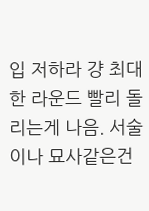입 저하라 걍 최대한 라운드 빨리 돌리는게 나음. 서술이나 묘사같은건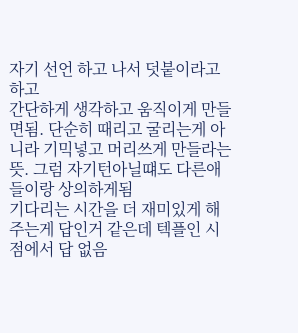자기 선언 하고 나서 덧붙이라고 하고
간단하게 생각하고 움직이게 만들면됨. 단순히 때리고 굴리는게 아니라 기믹넣고 머리쓰게 만들라는뜻. 그럼 자기턴아닐떄도 다른애들이랑 상의하게됨
기다리는 시간을 더 재미있게 해주는게 답인거 같은데 텍플인 시점에서 답 없음